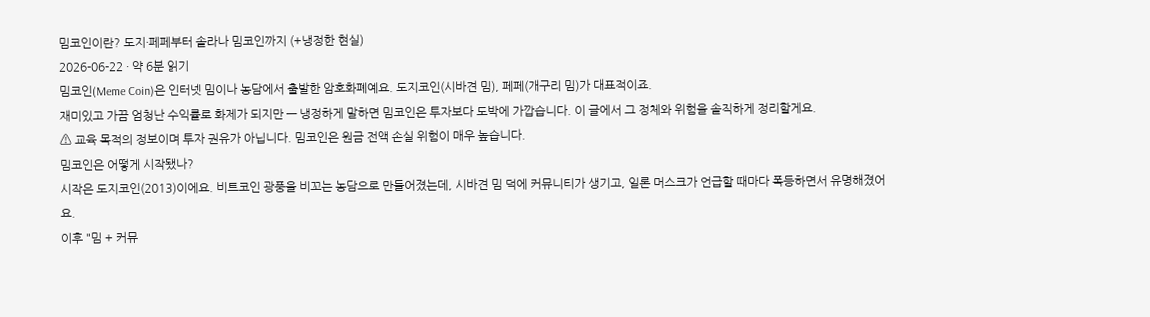밈코인이란? 도지·페페부터 솔라나 밈코인까지 (+냉정한 현실)
2026-06-22 · 약 6분 읽기
밈코인(Meme Coin)은 인터넷 밈이나 농담에서 출발한 암호화폐예요. 도지코인(시바견 밈), 페페(개구리 밈)가 대표적이죠.
재미있고 가끔 엄청난 수익률로 화제가 되지만 — 냉정하게 말하면 밈코인은 투자보다 도박에 가깝습니다. 이 글에서 그 정체와 위험을 솔직하게 정리할게요.
⚠ 교육 목적의 정보이며 투자 권유가 아닙니다. 밈코인은 원금 전액 손실 위험이 매우 높습니다.
밈코인은 어떻게 시작됐나?
시작은 도지코인(2013)이에요. 비트코인 광풍을 비꼬는 농담으로 만들어졌는데, 시바견 밈 덕에 커뮤니티가 생기고, 일론 머스크가 언급할 때마다 폭등하면서 유명해졌어요.
이후 "밈 + 커뮤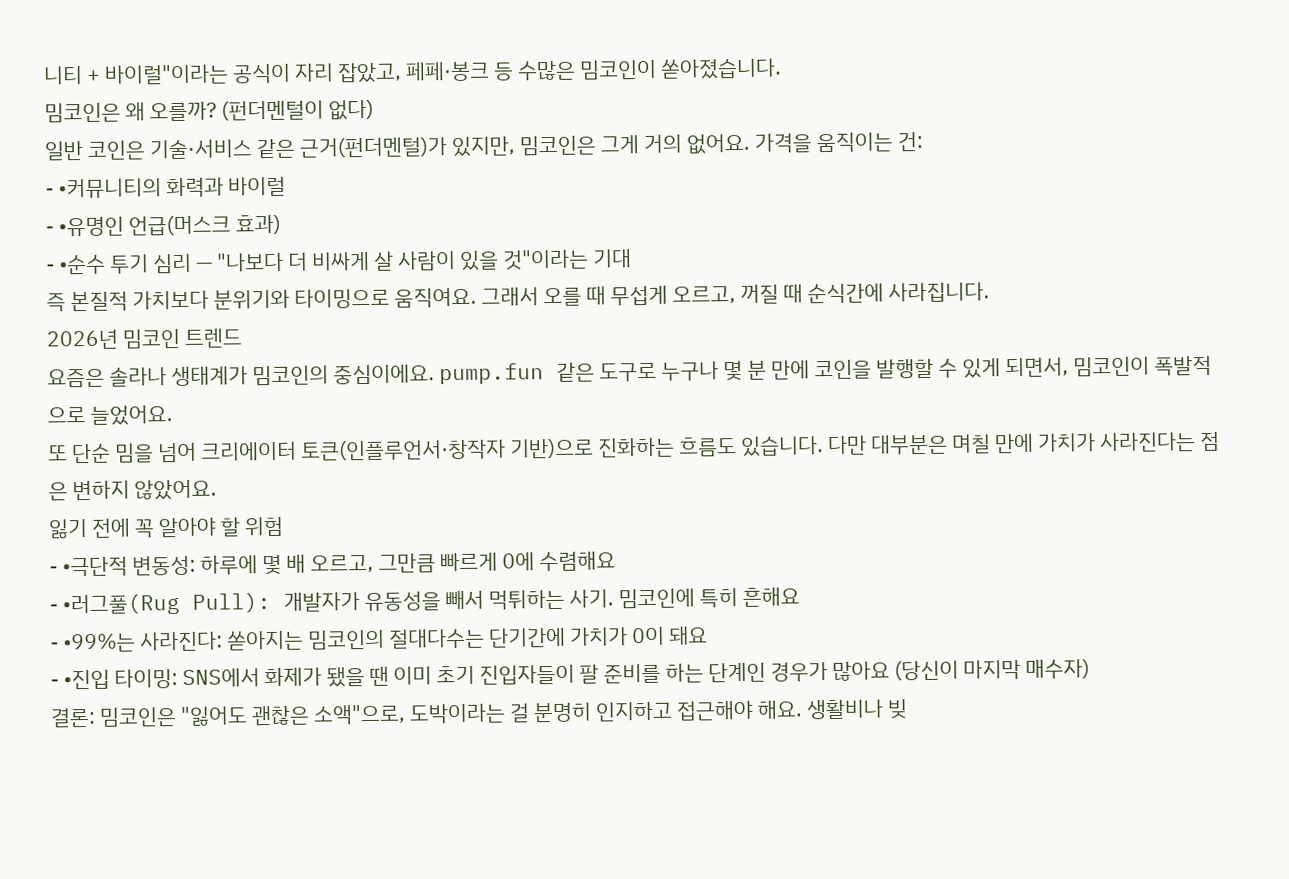니티 + 바이럴"이라는 공식이 자리 잡았고, 페페·봉크 등 수많은 밈코인이 쏟아졌습니다.
밈코인은 왜 오를까? (펀더멘털이 없다)
일반 코인은 기술·서비스 같은 근거(펀더멘털)가 있지만, 밈코인은 그게 거의 없어요. 가격을 움직이는 건:
- •커뮤니티의 화력과 바이럴
- •유명인 언급(머스크 효과)
- •순수 투기 심리 — "나보다 더 비싸게 살 사람이 있을 것"이라는 기대
즉 본질적 가치보다 분위기와 타이밍으로 움직여요. 그래서 오를 때 무섭게 오르고, 꺼질 때 순식간에 사라집니다.
2026년 밈코인 트렌드
요즘은 솔라나 생태계가 밈코인의 중심이에요. pump.fun 같은 도구로 누구나 몇 분 만에 코인을 발행할 수 있게 되면서, 밈코인이 폭발적으로 늘었어요.
또 단순 밈을 넘어 크리에이터 토큰(인플루언서·창작자 기반)으로 진화하는 흐름도 있습니다. 다만 대부분은 며칠 만에 가치가 사라진다는 점은 변하지 않았어요.
잃기 전에 꼭 알아야 할 위험
- •극단적 변동성: 하루에 몇 배 오르고, 그만큼 빠르게 0에 수렴해요
- •러그풀(Rug Pull): 개발자가 유동성을 빼서 먹튀하는 사기. 밈코인에 특히 흔해요
- •99%는 사라진다: 쏟아지는 밈코인의 절대다수는 단기간에 가치가 0이 돼요
- •진입 타이밍: SNS에서 화제가 됐을 땐 이미 초기 진입자들이 팔 준비를 하는 단계인 경우가 많아요 (당신이 마지막 매수자)
결론: 밈코인은 "잃어도 괜찮은 소액"으로, 도박이라는 걸 분명히 인지하고 접근해야 해요. 생활비나 빚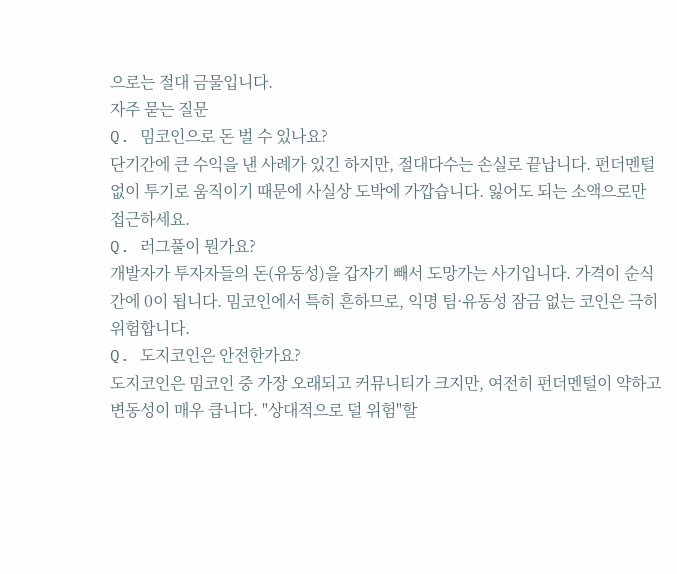으로는 절대 금물입니다.
자주 묻는 질문
Q. 밈코인으로 돈 벌 수 있나요?
단기간에 큰 수익을 낸 사례가 있긴 하지만, 절대다수는 손실로 끝납니다. 펀더멘털 없이 투기로 움직이기 때문에 사실상 도박에 가깝습니다. 잃어도 되는 소액으로만 접근하세요.
Q. 러그풀이 뭔가요?
개발자가 투자자들의 돈(유동성)을 갑자기 빼서 도망가는 사기입니다. 가격이 순식간에 0이 됩니다. 밈코인에서 특히 흔하므로, 익명 팀·유동성 잠금 없는 코인은 극히 위험합니다.
Q. 도지코인은 안전한가요?
도지코인은 밈코인 중 가장 오래되고 커뮤니티가 크지만, 여전히 펀더멘털이 약하고 변동성이 매우 큽니다. "상대적으로 덜 위험"할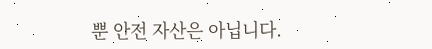뿐 안전 자산은 아닙니다.